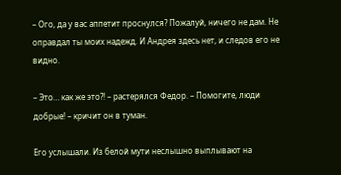– Ого, да у вас аппетит проснулся? Пожалуй, ничего не дам. Не оправдал ты моих надежд. И Андрея здесь нет, и следов его не видно.

– Это… как же это?! – растерялся Федор. – Помогите, люди добрые! – кричит он в туман.

Его услышали. Из белой мути неслышно выплывают на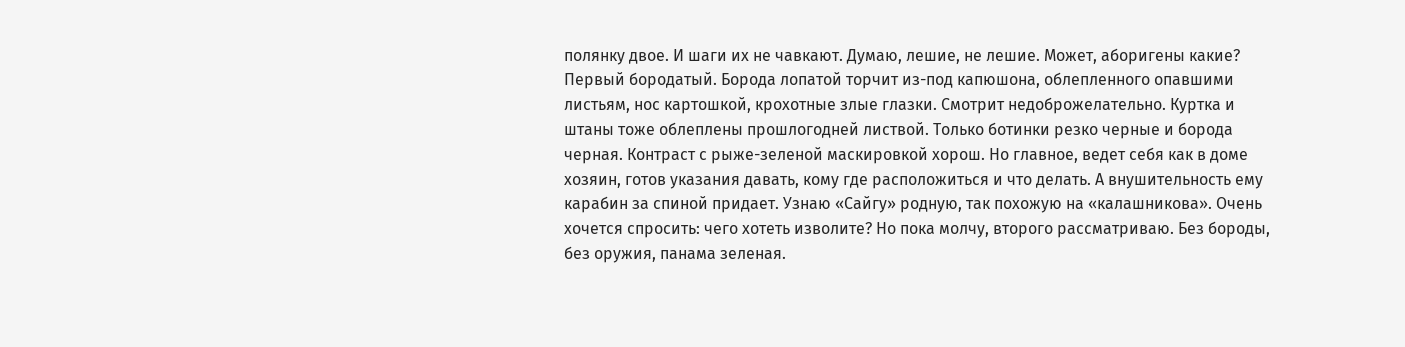полянку двое. И шаги их не чавкают. Думаю, лешие, не лешие. Может, аборигены какие? Первый бородатый. Борода лопатой торчит из-под капюшона, облепленного опавшими листьям, нос картошкой, крохотные злые глазки. Смотрит недоброжелательно. Куртка и штаны тоже облеплены прошлогодней листвой. Только ботинки резко черные и борода черная. Контраст с рыже-зеленой маскировкой хорош. Но главное, ведет себя как в доме хозяин, готов указания давать, кому где расположиться и что делать. А внушительность ему карабин за спиной придает. Узнаю «Сайгу» родную, так похожую на «калашникова». Очень хочется спросить: чего хотеть изволите? Но пока молчу, второго рассматриваю. Без бороды, без оружия, панама зеленая.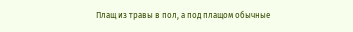Плащ из травы в пол, а под плащом обычные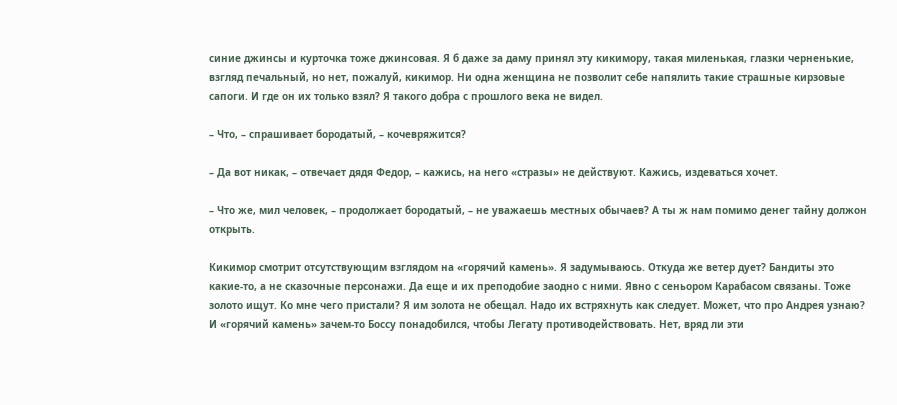синие джинсы и курточка тоже джинсовая. Я б даже за даму принял эту кикимору, такая миленькая, глазки черненькие, взгляд печальный, но нет, пожалуй, кикимор. Ни одна женщина не позволит себе напялить такие страшные кирзовые сапоги. И где он их только взял? Я такого добра с прошлого века не видел.

– Что, – спрашивает бородатый, – кочевряжится?

– Да вот никак, – отвечает дядя Федор, – кажись, на него «стразы» не действуют. Кажись, издеваться хочет.

– Что же, мил человек, – продолжает бородатый, – не уважаешь местных обычаев? А ты ж нам помимо денег тайну должон открыть.

Кикимор смотрит отсутствующим взглядом на «горячий камень». Я задумываюсь. Откуда же ветер дует? Бандиты это какие-то, а не сказочные персонажи. Да еще и их преподобие заодно с ними. Явно с сеньором Карабасом связаны. Тоже золото ищут. Ко мне чего пристали? Я им золота не обещал. Надо их встряхнуть как следует. Может, что про Андрея узнаю? И «горячий камень» зачем-то Боссу понадобился, чтобы Легату противодействовать. Нет, вряд ли эти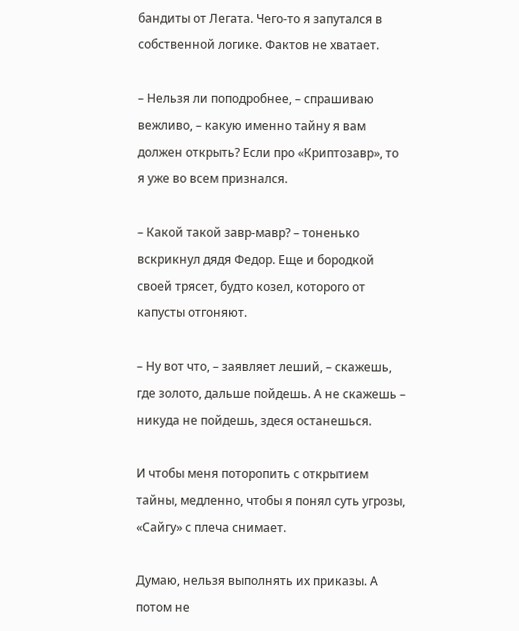бандиты от Легата. Чего-то я запутался в собственной логике. Фактов не хватает.

– Нельзя ли поподробнее, – спрашиваю вежливо, – какую именно тайну я вам должен открыть? Если про «Криптозавр», то я уже во всем признался.

– Какой такой завр-мавр? – тоненько вскрикнул дядя Федор. Еще и бородкой своей трясет, будто козел, которого от капусты отгоняют.

– Ну вот что, – заявляет леший, – скажешь, где золото, дальше пойдешь. А не скажешь – никуда не пойдешь, здеся останешься.

И чтобы меня поторопить с открытием тайны, медленно, чтобы я понял суть угрозы, «Сайгу» с плеча снимает.

Думаю, нельзя выполнять их приказы. А потом не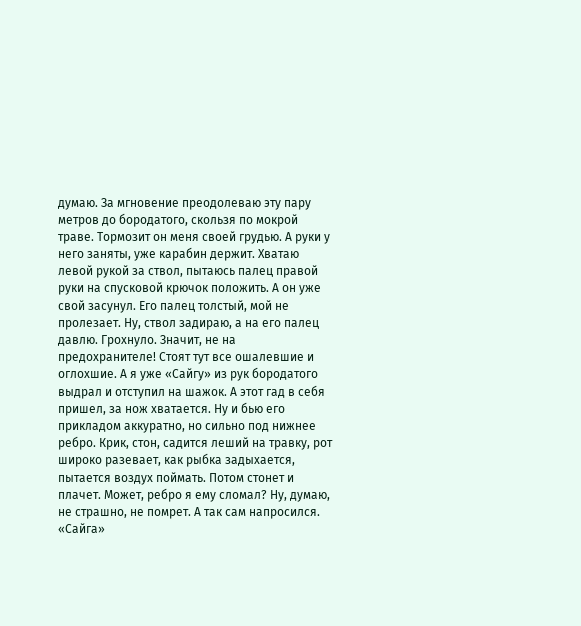думаю. За мгновение преодолеваю эту пару метров до бородатого, скользя по мокрой траве. Тормозит он меня своей грудью. А руки у него заняты, уже карабин держит. Хватаю левой рукой за ствол, пытаюсь палец правой руки на спусковой крючок положить. А он уже свой засунул. Его палец толстый, мой не пролезает. Ну, ствол задираю, а на его палец давлю. Грохнуло. Значит, не на предохранителе! Стоят тут все ошалевшие и оглохшие. А я уже «Сайгу» из рук бородатого выдрал и отступил на шажок. А этот гад в себя пришел, за нож хватается. Ну и бью его прикладом аккуратно, но сильно под нижнее ребро. Крик, стон, садится леший на травку, рот широко разевает, как рыбка задыхается, пытается воздух поймать. Потом стонет и плачет. Может, ребро я ему сломал? Ну, думаю, не страшно, не помрет. А так сам напросился. «Сайга»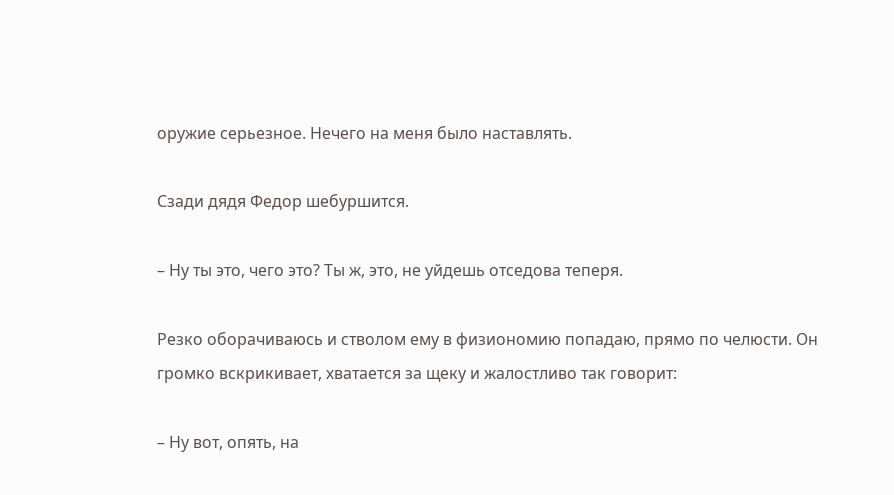оружие серьезное. Нечего на меня было наставлять.

Сзади дядя Федор шебуршится.

– Ну ты это, чего это? Ты ж, это, не уйдешь отседова теперя.

Резко оборачиваюсь и стволом ему в физиономию попадаю, прямо по челюсти. Он громко вскрикивает, хватается за щеку и жалостливо так говорит:

– Ну вот, опять, на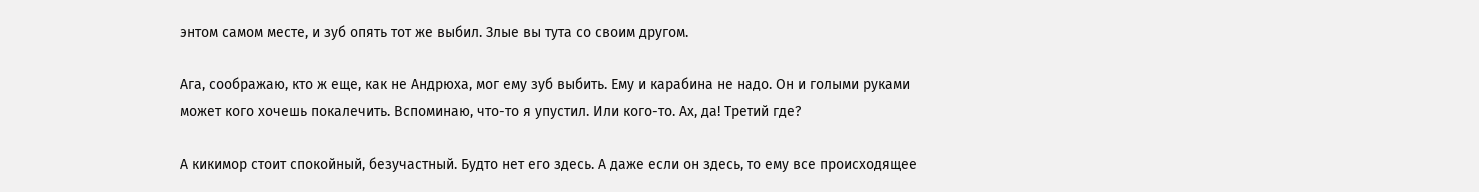энтом самом месте, и зуб опять тот же выбил. Злые вы тута со своим другом.

Ага, соображаю, кто ж еще, как не Андрюха, мог ему зуб выбить. Ему и карабина не надо. Он и голыми руками может кого хочешь покалечить. Вспоминаю, что-то я упустил. Или кого-то. Ах, да! Третий где?

А кикимор стоит спокойный, безучастный. Будто нет его здесь. А даже если он здесь, то ему все происходящее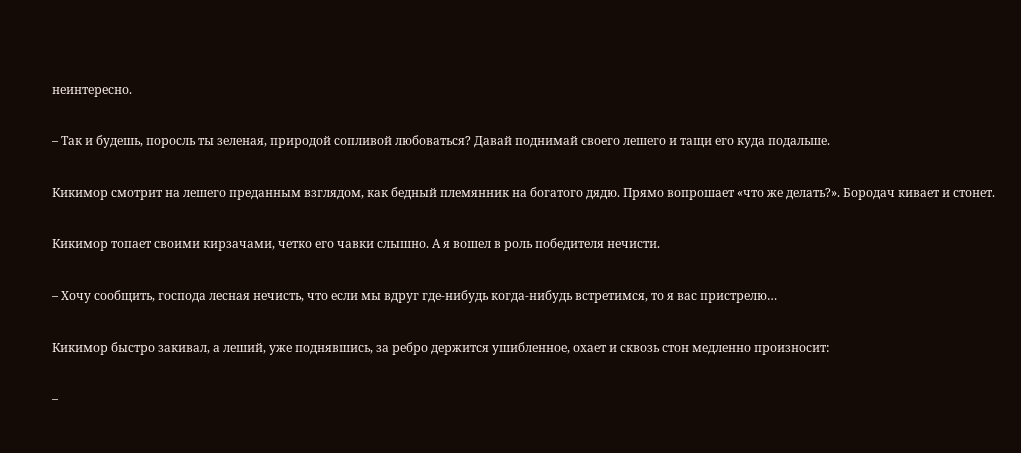неинтересно.

– Так и будешь, поросль ты зеленая, природой сопливой любоваться? Давай поднимай своего лешего и тащи его куда подальше.

Кикимор смотрит на лешего преданным взглядом, как бедный племянник на богатого дядю. Прямо вопрошает «что же делать?». Бородач кивает и стонет.

Кикимор топает своими кирзачами, четко его чавки слышно. А я вошел в роль победителя нечисти.

– Хочу сообщить, господа лесная нечисть, что если мы вдруг где-нибудь когда-нибудь встретимся, то я вас пристрелю…

Кикимор быстро закивал, а леший, уже поднявшись, за ребро держится ушибленное, охает и сквозь стон медленно произносит:

–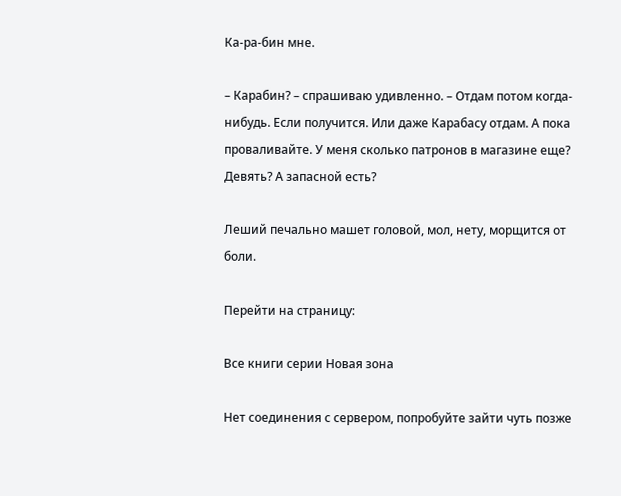Ка-ра-бин мне.

– Карабин? – спрашиваю удивленно. – Отдам потом когда-нибудь. Если получится. Или даже Карабасу отдам. А пока проваливайте. У меня сколько патронов в магазине еще? Девять? А запасной есть?

Леший печально машет головой, мол, нету, морщится от боли.

Перейти на страницу:

Все книги серии Новая зона

Нет соединения с сервером, попробуйте зайти чуть позже